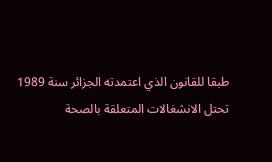طبقا للقانون الذي اعتمدته الجزائر سنة 1989
تحتل الانشغالات المتعلقة بالصحة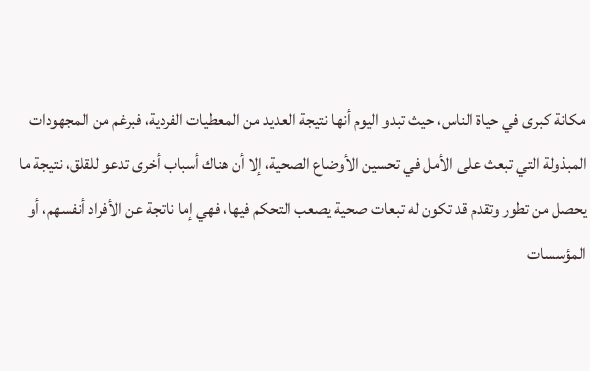مكانة كبرى في حياة الناس، حيث تبدو اليوم أنها نتيجة العديد من المعطيات الفردية، فبرغم من المجهودات المبذولة التي تبعث على الأمل في تحسين الأوضاع الصحية، إلا أن هناك أسباب أخرى تدعو للقلق، نتيجة ما يحصل من تطور وتقدم قد تكون له تبعات صحية يصعب التحكم فيها، فهي إما ناتجة عن الأفراد أنفسهم، أو المؤسسات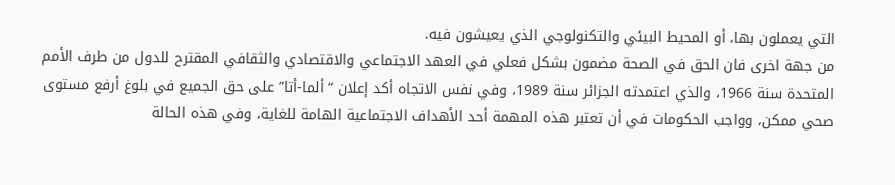التي يعملون بها، أو المحيط البيئي والتكنولوجي الذي يعيشون فيه.
من جهة اخرى فان الحق في الصحة مضمون بشكل فعلي في العهد الاجتماعي والاقتصادي والثقافي المقترح للدول من طرف الأمم المتحدة سنة 1966، والذي اعتمدته الجزائر سنة 1989، وفي نفس الاتجاه أكد إعلان “ألما-أتا” على حق الجميع في بلوغ أرفع مستوى صحي ممكن، وواجب الحكومات في أن تعتبر هذه المهمة أحد الأهداف الاجتماعية الهامة للغاية، وفي هذه الحالة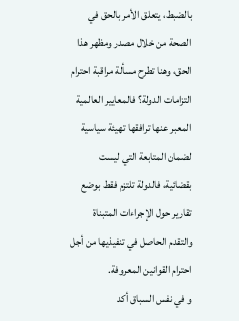بالضبط، يتعلق الأمر بالحق في الصحة من خلال مصدر ومظهر هذا الحق، وهنا تطرح مسألة مراقبة احترام التزامات الدولة؟ فالمعايير العالمية المعبر عنها ترافقها تهيئة سياسية لضمان المتابعة التي ليست بقضائية، فالدولة تلتزم فقط بوضع تقارير حول الإجراءات المتبناة والتقدم الحاصل في تنفيذيها من أجل احترام القوانين المعروفة.
و في نفس السباق أكد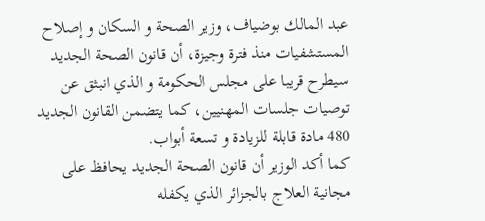عبد المالك بوضياف، وزير الصحة و السكان و إصلاح المستشفيات منذ فترة وجيزة، أن قانون الصحة الجديد سيطرح قريبا على مجلس الحكومة و الذي انبثق عن توصيات جلسات المهنيين، كما يتضمن القانون الجديد 480 مادة قابلة للزيادة و تسعة أبواب.
كما أكد الوزير أن قانون الصحة الجديد يحافظ على مجانية العلاج بالجزائر الذي يكفله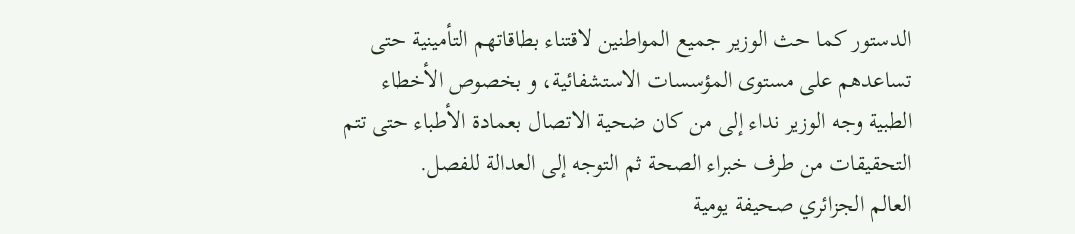الدستور كما حث الوزير جميع المواطنين لاقتناء بطاقاتهم التأمينية حتى تساعدهم على مستوى المؤسسات الاستشفائية، و بخصوص الأخطاء الطبية وجه الوزير نداء إلى من كان ضحية الاتصال بعمادة الأطباء حتى تتم التحقيقات من طرف خبراء الصحة ثم التوجه إلى العدالة للفصل.
العالم الجزائري صحيفة يومية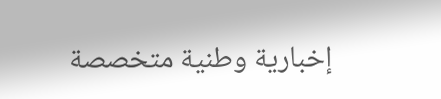إخبارية وطنية متخصصة